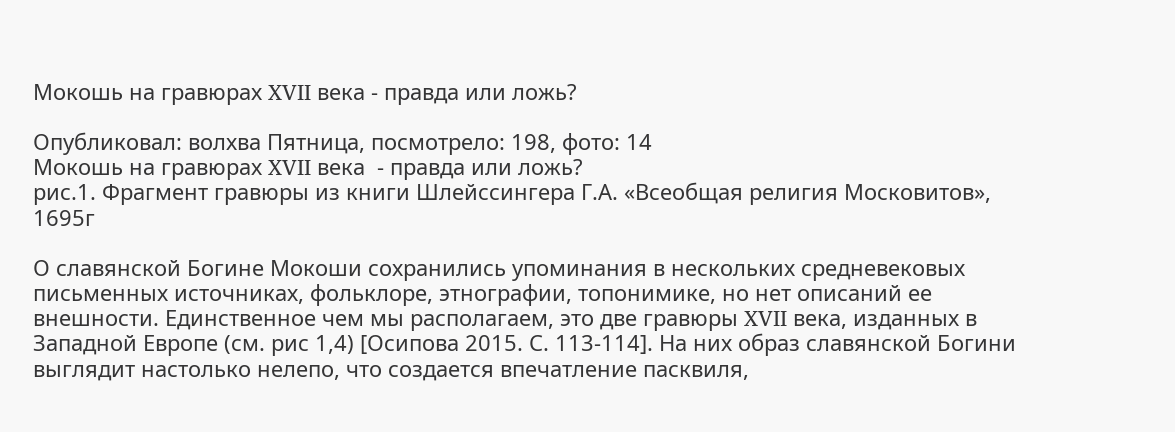Мокошь на гравюрах XVII века - правда или ложь?

Опубликовал: волхва Пятница, посмотрело: 198, фото: 14
Мокошь на гравюрах XVII века  - правда или ложь?
рис.1. Фрагмент гравюры из книги Шлейссингера Г.А. «Всеобщая религия Московитов», 1695г

О славянской Богине Мокоши сохранились упоминания в нескольких средневековых письменных источниках, фольклоре, этнографии, топонимике, но нет описаний ее внешности. Единственное чем мы располагаем, это две гравюры XVII века, изданных в Западной Европе (см. рис 1,4) [Осипова 2015. С. 113-114]. На них образ славянской Богини выглядит настолько нелепо, что создается впечатление пасквиля,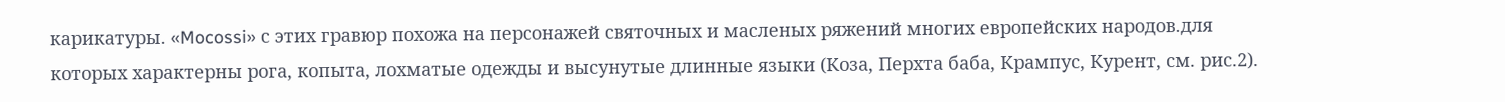карикатуры. «Mocossi» с этих гравюр похожа на персонажей святочных и масленых ряжений многих европейских народов.для которых характерны рога, копыта, лохматые одежды и высунутые длинные языки (Коза, Перхта баба, Крампус, Курент, см. рис.2).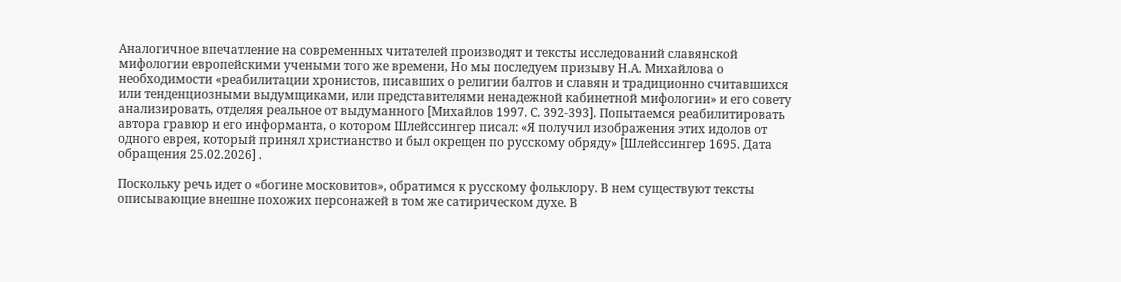Аналогичное впечатление на современных читателей производят и тексты исследований славянской мифологии европейскими учеными того же времени, Но мы последуем призыву Н.А. Михайлова о необходимости «реабилитации хронистов, писавших о религии балтов и славян и традиционно считавшихся или тенденциозными выдумщиками, или представителями ненадежной кабинетной мифологии» и его совету анализировать, отделяя реальное от выдуманного [Михайлов 1997. С. 392-393]. Попытаемся реабилитировать автора гравюр и его информанта, о котором Шлейссингер писал: «Я получил изображения этих идолов от одного еврея, который принял христианство и был окрещен по русскому обряду» [Шлейссингер 1695. Дата обращения 25.02.2026] .

Поскольку речь идет о «богине московитов», обратимся к русскому фольклору. В нем существуют тексты описывающие внешне похожих персонажей в том же сатирическом духе. В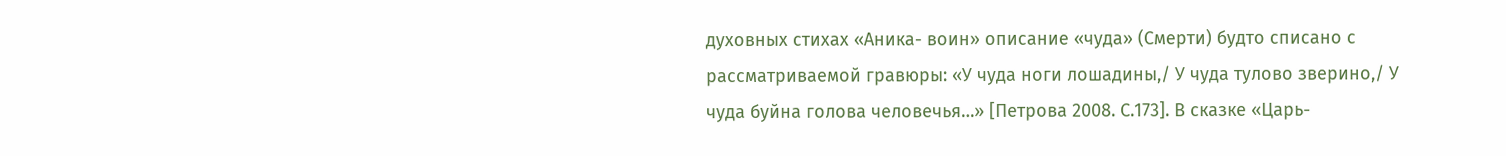духовных стихах «Аника- воин» описание «чуда» (Смерти) будто списано с рассматриваемой гравюры: «У чуда ноги лошадины,/ У чуда тулово зверино,/ У чуда буйна голова человечья…» [Петрова 2008. С.173]. В сказке «Царь-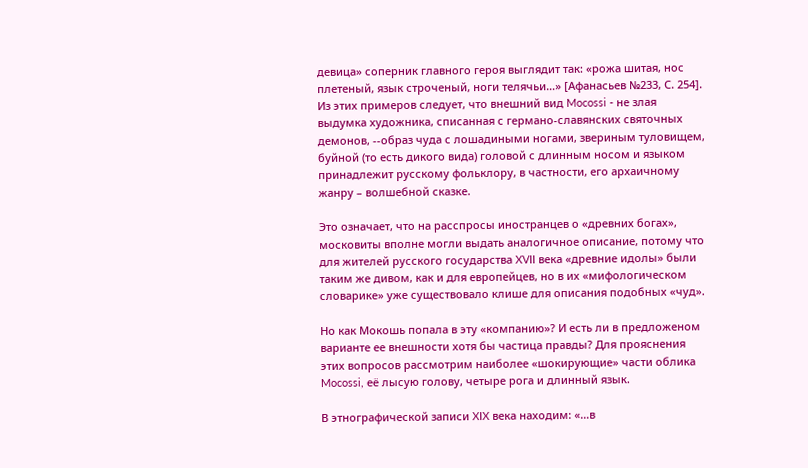девица» соперник главного героя выглядит так: «рожа шитая, нос плетеный, язык строченый, ноги телячьи…» [Афанасьев №233, С. 254]. Из этих примеров следует, что внешний вид Mocossi - не злая выдумка художника, списанная с германо-славянских святочных демонов, --образ чуда с лошадиными ногами, звериным туловищем, буйной (то есть дикого вида) головой с длинным носом и языком принадлежит русскому фольклору, в частности, его архаичному жанру – волшебной сказке.

Это означает, что на расспросы иностранцев о «древних богах», московиты вполне могли выдать аналогичное описание, потому что для жителей русского государства XVII века «древние идолы» были таким же дивом, как и для европейцев, но в их «мифологическом словарике» уже существовало клише для описания подобных «чуд».

Но как Мокошь попала в эту «компанию»? И есть ли в предложеном варианте ее внешности хотя бы частица правды? Для прояснения этих вопросов рассмотрим наиболее «шокирующие» части облика Mocossi, её лысую голову, четыре рога и длинный язык.

В этнографической записи XIX века находим: «…в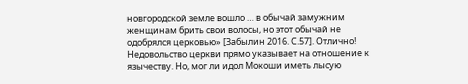новгородской земле вошло … в обычай замужним женщинам брить свои волосы, но этот обычай не одобрялся церковью» [Забылин 2016. С.57]. Отлично! Недовольство церкви прямо указывает на отношение к язычеству. Но, мог ли идол Мокоши иметь лысую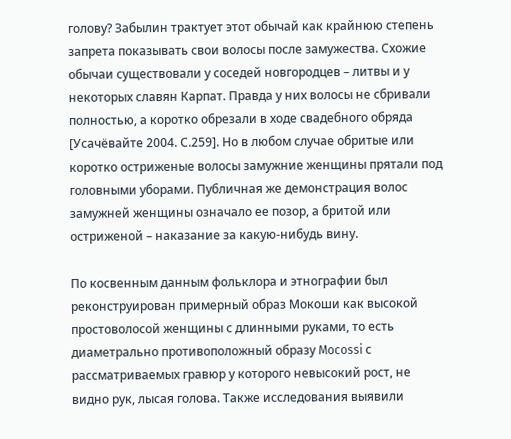голову? Забылин трактует этот обычай как крайнюю степень запрета показывать свои волосы после замужества. Схожие обычаи существовали у соседей новгородцев – литвы и у некоторых славян Карпат. Правда у них волосы не сбривали полностью, а коротко обрезали в ходе свадебного обряда [Усачёвайте 2004. С.259]. Но в любом случае обритые или коротко остриженые волосы замужние женщины прятали под головными уборами. Публичная же демонстрация волос замужней женщины означало ее позор, а бритой или остриженой – наказание за какую-нибудь вину.

По косвенным данным фольклора и этнографии был реконструирован примерный образ Мокоши как высокой простоволосой женщины с длинными руками, то есть диаметрально противоположный образу Mocossi с рассматриваемых гравюр у которого невысокий рост, не видно рук, лысая голова. Также исследования выявили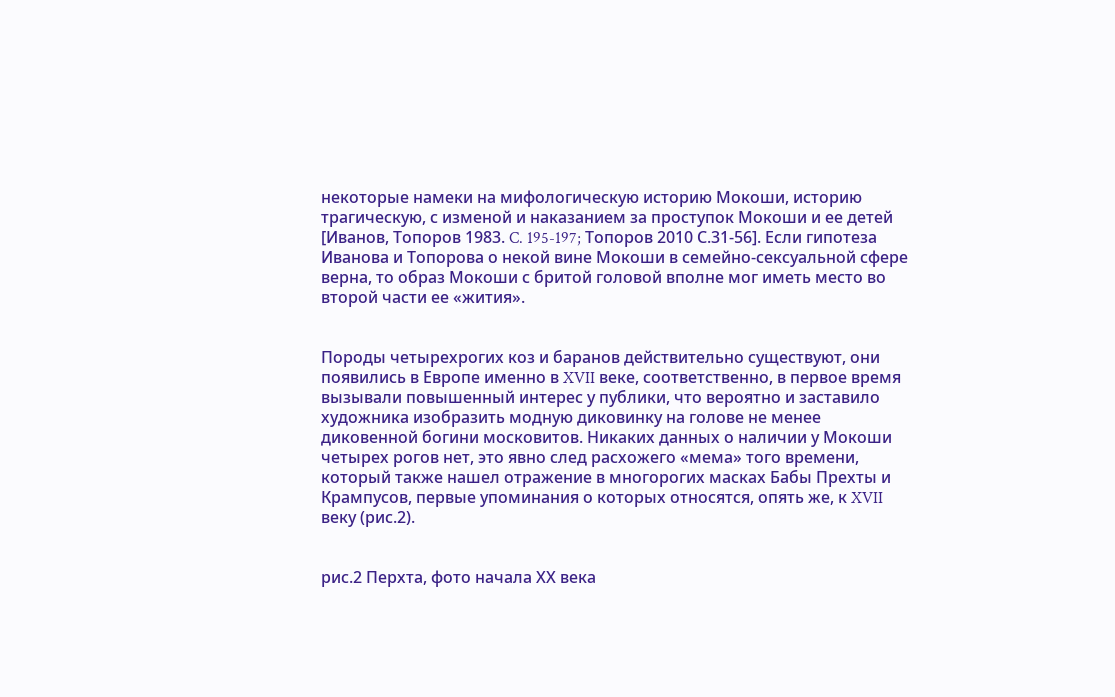некоторые намеки на мифологическую историю Мокоши, историю трагическую, с изменой и наказанием за проступок Мокоши и ее детей [Иванов, Топоров 1983. C. 195-197; Топоров 2010 С.31-56]. Если гипотеза Иванова и Топорова о некой вине Мокоши в семейно-сексуальной сфере верна, то образ Мокоши с бритой головой вполне мог иметь место во второй части ее «жития».


Породы четырехрогих коз и баранов действительно существуют, они появились в Европе именно в XVII веке, соответственно, в первое время вызывали повышенный интерес у публики, что вероятно и заставило художника изобразить модную диковинку на голове не менее диковенной богини московитов. Никаких данных о наличии у Мокоши четырех рогов нет, это явно след расхожего «мема» того времени, который также нашел отражение в многорогих масках Бабы Прехты и Крампусов, первые упоминания о которых относятся, опять же, к XVII веку (рис.2).


рис.2 Перхта, фото начала ХХ века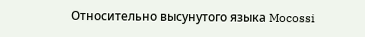Относительно высунутого языка Mocossi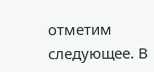отметим следующее. В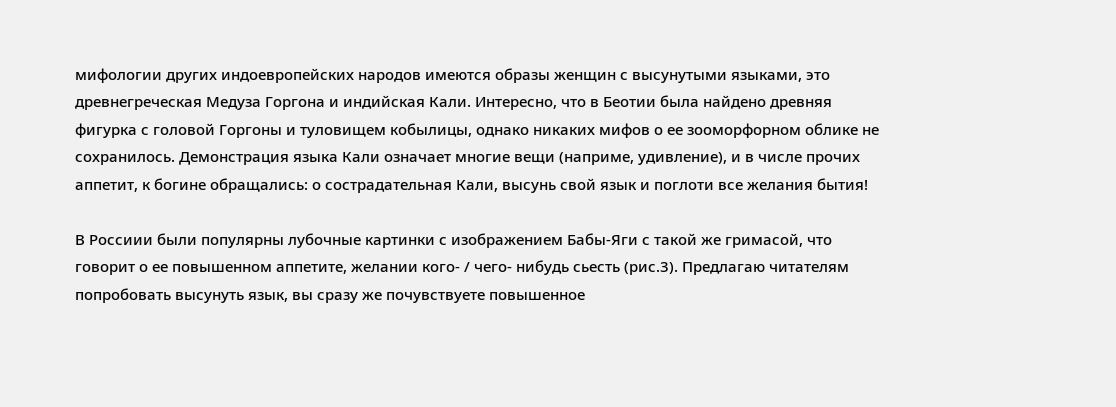мифологии других индоевропейских народов имеются образы женщин с высунутыми языками, это древнегреческая Медуза Горгона и индийская Кали. Интересно, что в Беотии была найдено древняя фигурка с головой Горгоны и туловищем кобылицы, однако никаких мифов о ее зооморфорном облике не сохранилось. Демонстрация языка Кали означает многие вещи (наприме, удивление), и в числе прочих аппетит, к богине обращались: о сострадательная Кали, высунь свой язык и поглоти все желания бытия!

В Россиии были популярны лубочные картинки с изображением Бабы-Яги с такой же гримасой, что говорит о ее повышенном аппетите, желании кого- / чего- нибудь сьесть (рис.3). Предлагаю читателям попробовать высунуть язык, вы сразу же почувствуете повышенное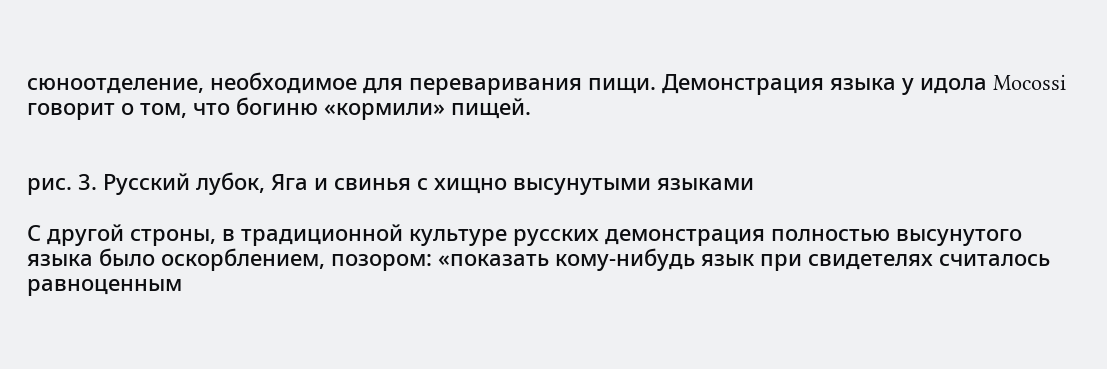сюноотделение, необходимое для переваривания пищи. Демонстрация языка у идола Mocossi говорит о том, что богиню «кормили» пищей.


рис. 3. Русский лубок, Яга и свинья с хищно высунутыми языками

С другой строны, в традиционной культуре русских демонстрация полностью высунутого языка было оскорблением, позором: «показать кому-нибудь язык при свидетелях считалось равноценным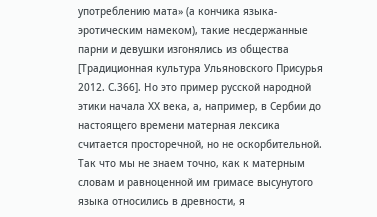употреблению мата» (а кончика языка- эротическим намеком), такие несдержанные парни и девушки изгонялись из общества [Традиционная культура Ульяновского Присурья 2012. С.366]. Но это пример русской народной этики начала ХХ века, а, например, в Сербии до настоящего времени матерная лексика считается просторечной, но не оскорбительной. Так что мы не знаем точно, как к матерным словам и равноценной им гримасе высунутого языка относились в древности, я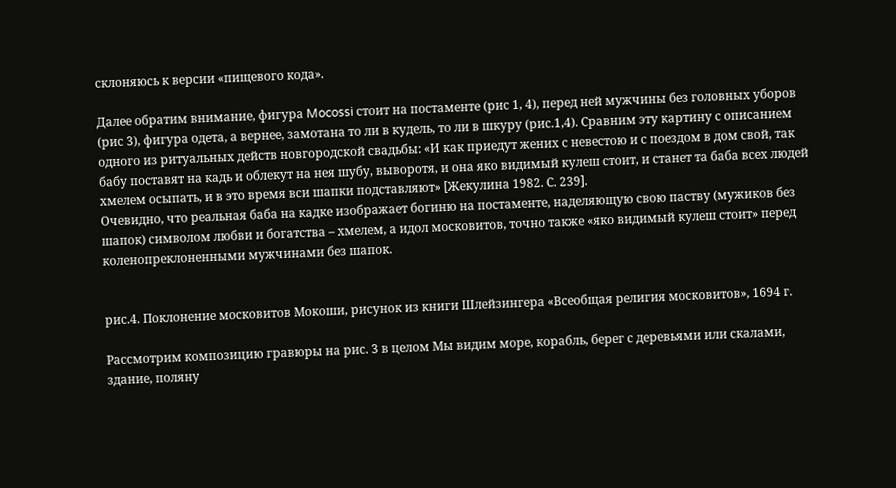склоняюсь к версии «пищевого кода».

Далее обратим внимание, фигура Mocossi стоит на постаменте (рис 1, 4), перед ней мужчины без головных уборов (рис 3), фигура одета, а вернее, замотана то ли в кудель, то ли в шкуру (рис.1,4). Сравним эту картину с описанием одного из ритуальных действ новгородской свадьбы: «И как приедут жених с невестою и с поездом в дом свой, так бабу поставят на кадь и облекут на нея шубу, выворотя, и она яко видимый кулеш стоит, и станет та баба всех людей хмелем осыпать, и в это время вси шапки подставляют» [Жекулина 1982. С. 239].
Очевидно, что реальная баба на кадке изображает богиню на постаменте, наделяющую свою паству (мужиков без шапок) символом любви и богатства – хмелем, а идол московитов, точно также «яко видимый кулеш стоит» перед коленопреклоненными мужчинами без шапок.


рис.4. Поклонение московитов Мокоши, рисунок из книги Шлейзингера «Всеобщая религия московитов», 1694 г.

Рассмотрим композицию гравюры на рис. 3 в целом Мы видим море, корабль, берег с деревьями или скалами, здание, поляну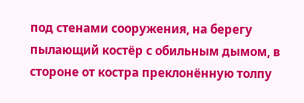под стенами сооружения, на берегу пылающий костёр с обильным дымом, в стороне от костра преклонённую толпу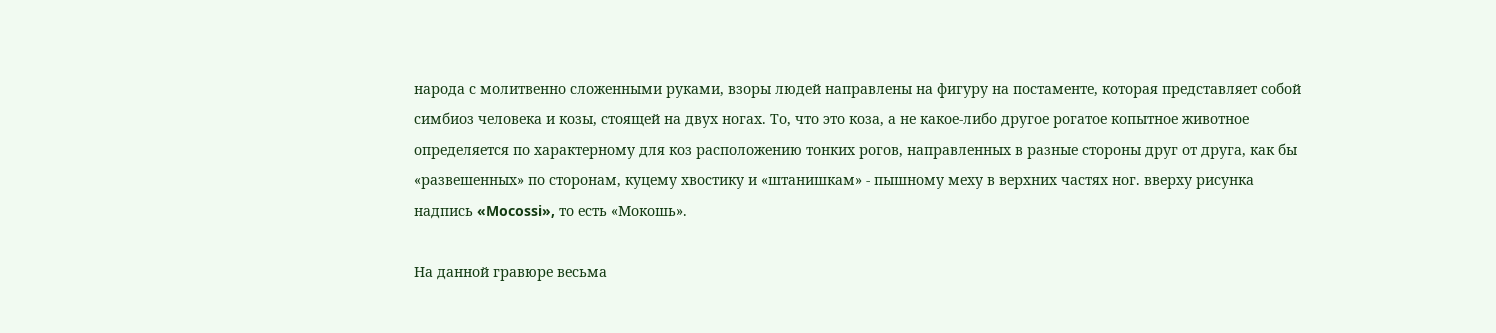народа с молитвенно сложенными руками, взоры людей направлены на фигуру на постаменте, которая представляет собой симбиоз человека и козы, стоящей на двух ногах. То, что это коза, а не какое-либо другое рогатое копытное животное определяется по характерному для коз расположению тонких рогов, направленных в разные стороны друг от друга, как бы «развешенных» по сторонам, куцему хвостику и «штанишкам» - пышному меху в верхних частях ног. вверху рисунка надпись «Mocossi», то есть «Мокошь».

На данной гравюре весьма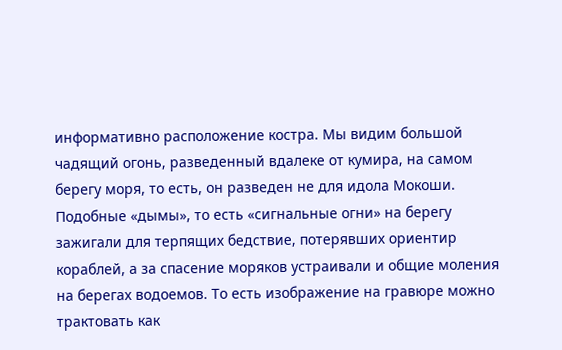информативно расположение костра. Мы видим большой чадящий огонь, разведенный вдалеке от кумира, на самом берегу моря, то есть, он разведен не для идола Мокоши. Подобные «дымы», то есть «сигнальные огни» на берегу зажигали для терпящих бедствие, потерявших ориентир кораблей, а за спасение моряков устраивали и общие моления на берегах водоемов. То есть изображение на гравюре можно трактовать как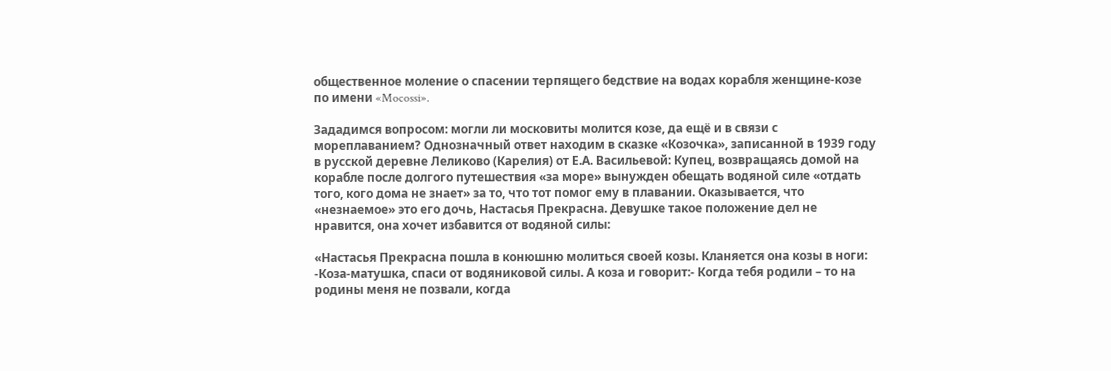общественное моление о спасении терпящего бедствие на водах корабля женщине-козе по имени «Mocossi».

Зададимся вопросом: могли ли московиты молится козе, да ещё и в связи с мореплаванием? Однозначный ответ находим в сказке «Козочка», записанной в 1939 году в русской деревне Леликово (Карелия) от Е.А. Васильевой: Купец, возвращаясь домой на корабле после долгого путешествия «за море» вынужден обещать водяной силе «отдать того, кого дома не знает» за то, что тот помог ему в плавании. Оказывается, что «незнаемое» это его дочь, Настасья Прекрасна. Девушке такое положение дел не нравится, она хочет избавится от водяной силы:

«Настасья Прекрасна пошла в конюшню молиться своей козы. Кланяется она козы в ноги: -Коза-матушка, спаси от водяниковой силы. А коза и говорит:- Когда тебя родили – то на родины меня не позвали, когда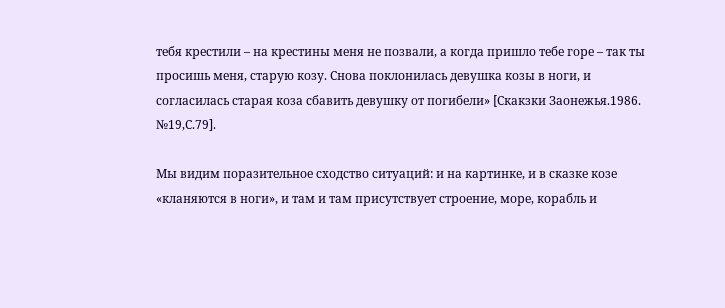тебя крестили – на крестины меня не позвали, а когда пришло тебе горе – так ты просишь меня, старую козу. Снова поклонилась девушка козы в ноги, и согласилась старая коза сбавить девушку от погибели» [Скакзки Заонежья.1986. №19,С.79].

Мы видим поразительное сходство ситуаций: и на картинке, и в сказке козе «кланяются в ноги», и там и там присутствует строение, море, корабль и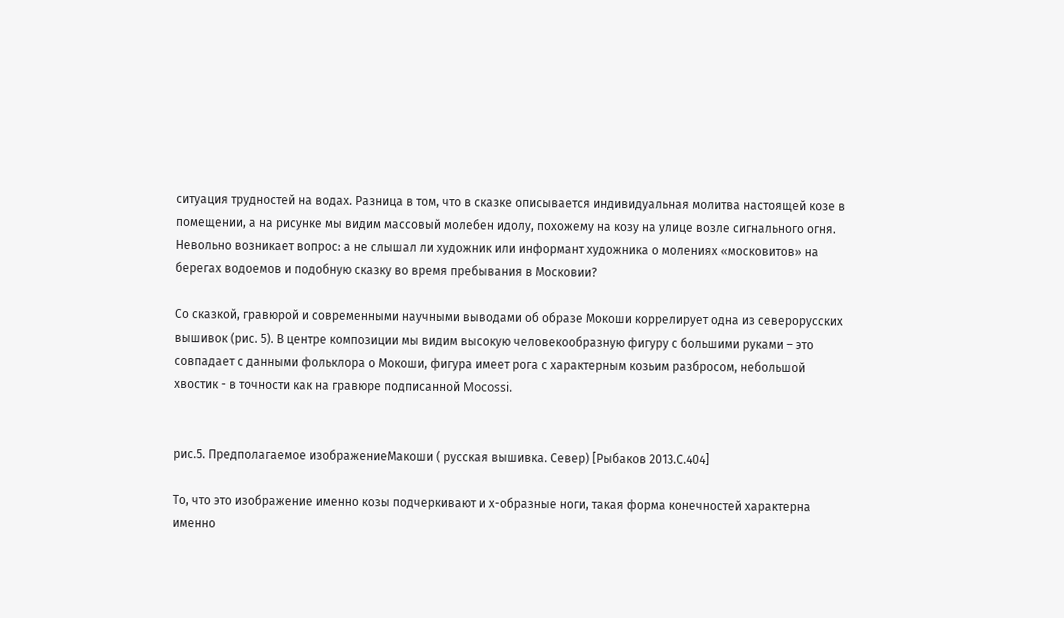ситуация трудностей на водах. Разница в том, что в сказке описывается индивидуальная молитва настоящей козе в помещении, а на рисунке мы видим массовый молебен идолу, похожему на козу на улице возле сигнального огня. Невольно возникает вопрос: а не слышал ли художник или информант художника о молениях «московитов» на берегах водоемов и подобную сказку во время пребывания в Московии?

Со сказкой, гравюрой и современными научными выводами об образе Мокоши коррелирует одна из северорусских вышивок (рис. 5). В центре композиции мы видим высокую человекообразную фигуру с большими руками – это совпадает с данными фольклора о Мокоши, фигура имеет рога с характерным козьим разбросом, небольшой хвостик - в точности как на гравюре подписанной Mocossi.


рис.5. Предполагаемое изображениеМакоши ( русская вышивка. Север) [Рыбаков 2013.С.404]

То, что это изображение именно козы подчеркивают и х-образные ноги, такая форма конечностей характерна именно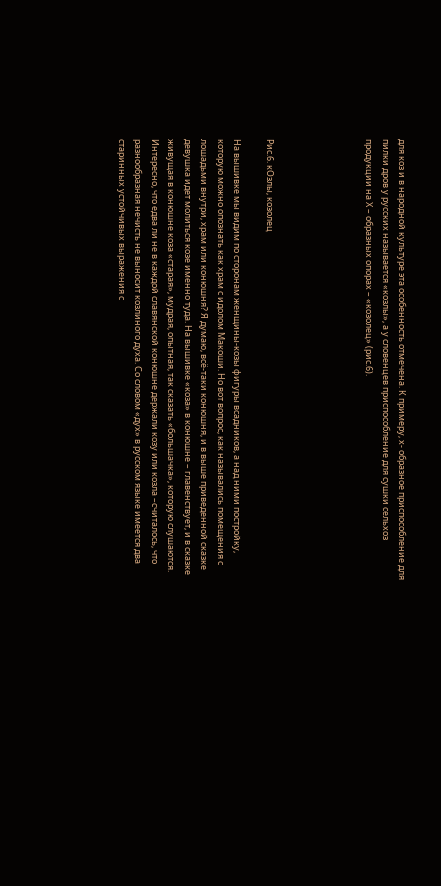для коз и в народной культуре эта особенность отмечена. К примеру, х- образное приспособление для пилки дров у русских называется «козлы», а у словенцев приспособление для сушки сельхоз продукции на Х – образных опорах – «козолец» (рис.6).





Рис.6. кОзлы, козолец

На вышивке мы видим по сторонам женщины-козы фигуры всадников, а над ними постройку, которую можно опознать как храм с идолом Макоши. Но вот вопрос, как назывались помещения с лошадьми внутри, храм или конюшня? Я думаю, всё-таки конюшня, и в выше приведенной сказке девушка идет молиться козе именно туда. На вышивке «коза» в конюшне – главенствует, и в сказке живущая в конюшне коза «старая», мудрая, опытная, так сказать «большачка», которую слушаются. Интересно, что едва ли не в каждой славянской конюшне держали козу или козла –считалось, что разнообразная нечисть не выносит козлиного духа. Со словом «дух» в русском языке имеется два старинных устойчивых выражения с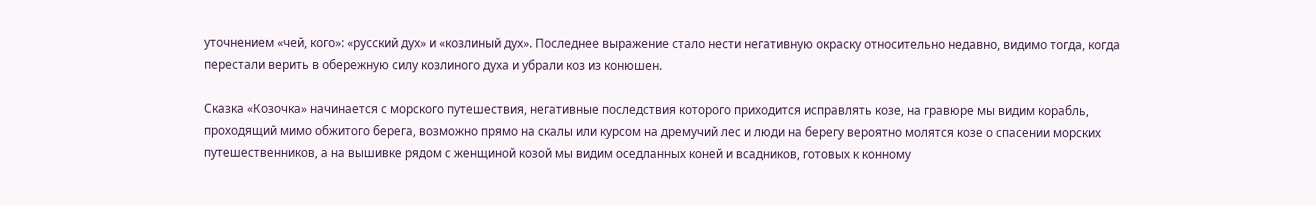уточнением «чей, кого»: «русский дух» и «козлиный дух». Последнее выражение стало нести негативную окраску относительно недавно, видимо тогда, когда перестали верить в обережную силу козлиного духа и убрали коз из конюшен.

Сказка «Козочка» начинается с морского путешествия, негативные последствия которого приходится исправлять козе, на гравюре мы видим корабль, проходящий мимо обжитого берега, возможно прямо на скалы или курсом на дремучий лес и люди на берегу вероятно молятся козе о спасении морских путешественников, а на вышивке рядом с женщиной козой мы видим оседланных коней и всадников, готовых к конному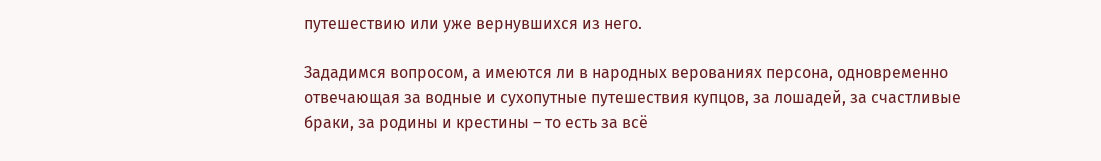путешествию или уже вернувшихся из него.

Зададимся вопросом, а имеются ли в народных верованиях персона, одновременно отвечающая за водные и сухопутные путешествия купцов, за лошадей, за счастливые браки, за родины и крестины – то есть за всё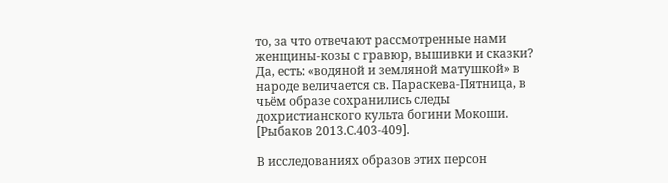то, за что отвечают рассмотренные нами женщины-козы с гравюр, вышивки и сказки? Да, есть: «водяной и земляной матушкой» в народе величается св. Параскева-Пятница, в чьём образе сохранились следы дохристианского культа богини Мокоши. [Рыбаков 2013.С.403-409].

В исследованиях образов этих персон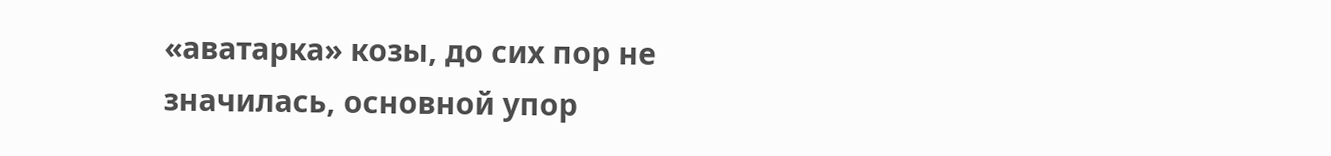«аватарка» козы, до сих пор не значилась, основной упор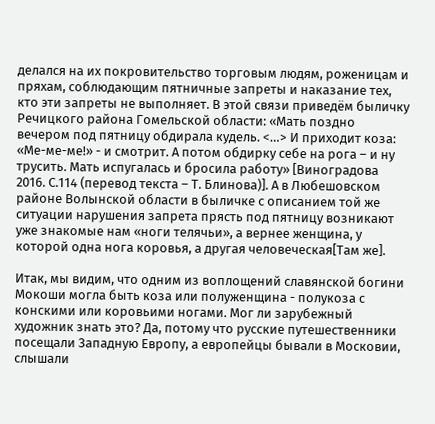делался на их покровительство торговым людям, роженицам и пряхам, соблюдающим пятничные запреты и наказание тех, кто эти запреты не выполняет. В этой связи приведём быличку Речицкого района Гомельской области: «Мать поздно вечером под пятницу обдирала кудель. <…> И приходит коза: «Ме-ме-ме!» - и смотрит. А потом обдирку себе на рога – и ну трусить. Мать испугалась и бросила работу» [Виноградова 2016. С.114 (перевод текста – Т. Блинова)]. А в Любешовском районе Волынской области в быличке с описанием той же ситуации нарушения запрета прясть под пятницу возникают уже знакомые нам «ноги телячьи», а вернее женщина, у которой одна нога коровья, а другая человеческая[Там же].

Итак, мы видим, что одним из воплощений славянской богини Мокоши могла быть коза или полуженщина - полукоза с конскими или коровьими ногами. Мог ли зарубежный художник знать это? Да, потому что русские путешественники посещали Западную Европу, а европейцы бывали в Московии, слышали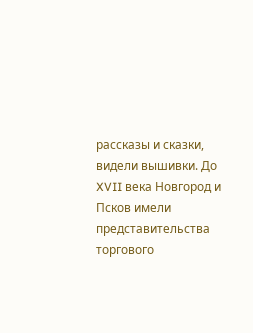рассказы и сказки, видели вышивки. До XVII века Новгород и Псков имели представительства торгового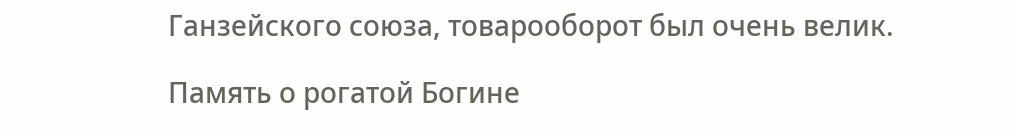Ганзейского союза, товарооборот был очень велик.

Память о рогатой Богине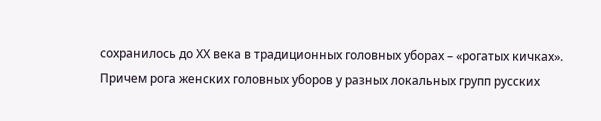сохранилось до ХХ века в традиционных головных уборах – «рогатых кичках». Причем рога женских головных уборов у разных локальных групп русских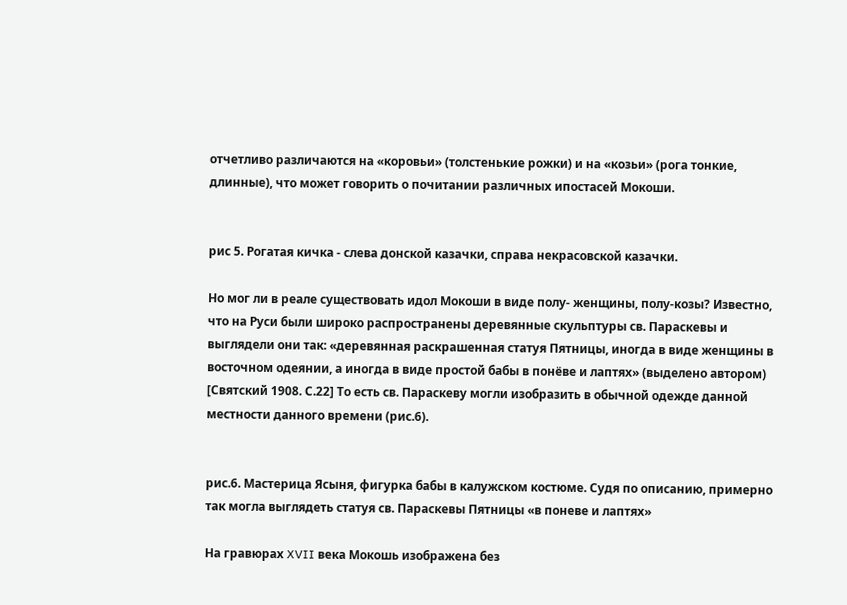отчетливо различаются на «коровьи» (толстенькие рожки) и на «козьи» (рога тонкие, длинные), что может говорить о почитании различных ипостасей Мокоши.


рис 5. Рогатая кичка - слева донской казачки, справа некрасовской казачки.

Но мог ли в реале существовать идол Мокоши в виде полу- женщины, полу-козы? Известно, что на Руси были широко распространены деревянные скульптуры св. Параскевы и выглядели они так: «деревянная раскрашенная статуя Пятницы, иногда в виде женщины в восточном одеянии, а иногда в виде простой бабы в понёве и лаптях» (выделено автором) [Святский 1908. С.22] То есть св. Параскеву могли изобразить в обычной одежде данной местности данного времени (рис.6).


рис.6. Мастерица Ясыня, фигурка бабы в калужском костюме. Судя по описанию, примерно так могла выглядеть статуя св. Параскевы Пятницы «в поневе и лаптях»

На гравюрах XVII века Мокошь изображена без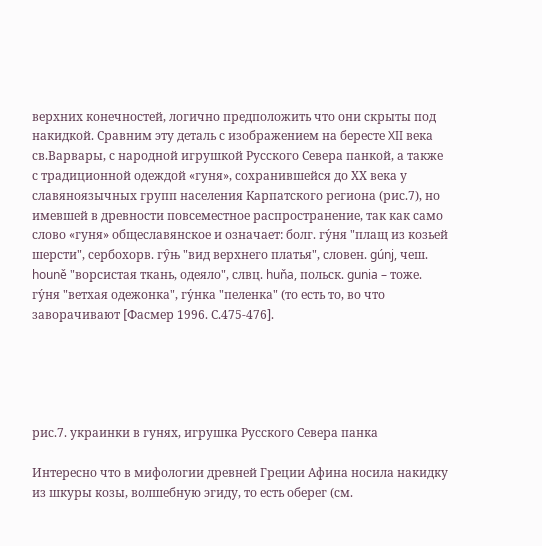верхних конечностей, логично предположить что они скрыты под накидкой. Сравним эту деталь с изображением на бересте XII века св.Варвары, с народной игрушкой Русского Севера панкой, а также с традиционной одеждой «гуня», сохранившейся до ХХ века у славяноязычных групп населения Карпатского региона (рис.7), но имевшей в древности повсеместное распространение, так как само слово «гуня» общеславянское и означает: болг. гу́ня "плащ из козьей шерсти", сербохорв. гу̑њ "вид верхнего платья", словен. gúnj, чеш. houně "ворсистая ткань, одеяло", слвц. huňa, польск. gunia – тоже. гу́ня "ветхая одежонка", гу́нка "пеленка" (то есть то, во что заворачивают [Фасмер 1996. С.475-476].





рис.7. украинки в гунях, игрушка Русского Севера панка

Интересно что в мифологии древней Греции Афина носила накидку из шкуры козы, волшебную эгиду, то есть оберег (см.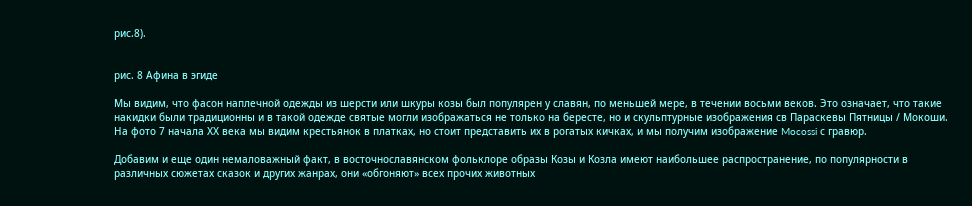рис.8).


рис. 8 Афина в эгиде

Мы видим, что фасон наплечной одежды из шерсти или шкуры козы был популярен у славян, по меньшей мере, в течении восьми веков. Это означает, что такие накидки были традиционны и в такой одежде святые могли изображаться не только на бересте, но и скульптурные изображения св Параскевы Пятницы / Мокоши. На фото 7 начала ХХ века мы видим крестьянок в платках, но стоит представить их в рогатых кичках, и мы получим изображение Mocossi с гравюр.

Добавим и еще один немаловажный факт, в восточнославянском фольклоре образы Козы и Козла имеют наибольшее распространение, по популярности в различных сюжетах сказок и других жанрах, они «обгоняют» всех прочих животных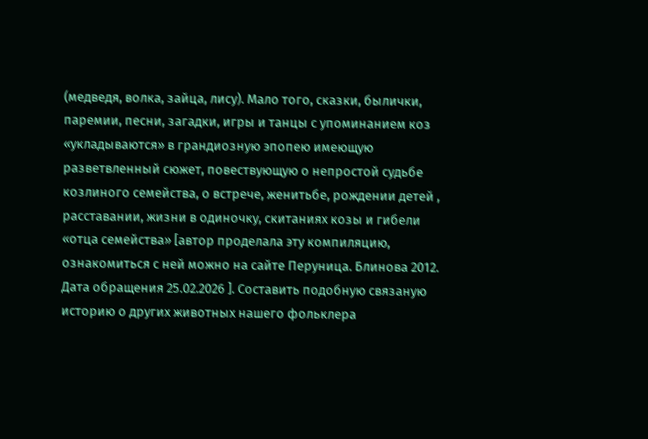(медведя, волка, зайца, лису). Мало того, сказки, былички, паремии, песни, загадки, игры и танцы с упоминанием коз «укладываются» в грандиозную эпопею имеющую разветвленный сюжет, повествующую о непростой судьбе козлиного семейства, о встрече, женитьбе, рождении детей , расставании, жизни в одиночку, скитаниях козы и гибели «отца семейства» [автор проделала эту компиляцию, ознакомиться с ней можно на сайте Перуница. Блинова 2012. Дата обращения 25.02.2026 ]. Составить подобную связаную историю о других животных нашего фольклера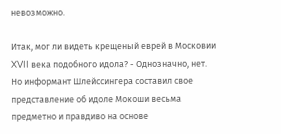невозможно.

Итак, мог ли видеть крещеный еврей в Московии XVII века подобного идола? - Однозначно, нет. Но информант Шлейссингера составил свое представление об идоле Мокоши весьма предметно и правдиво на основе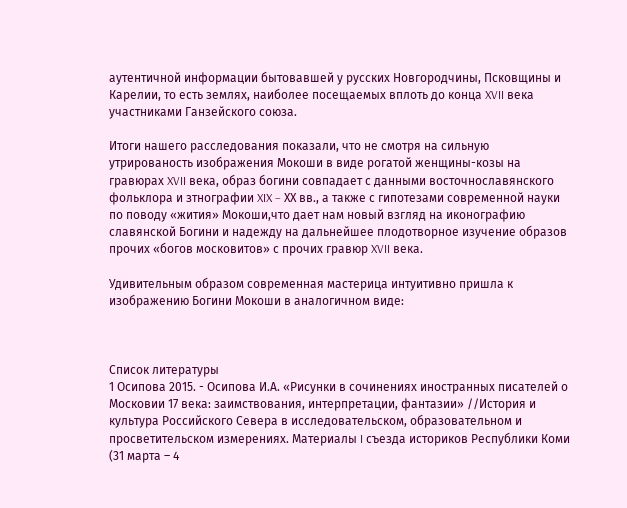аутентичной информации бытовавшей у русских Новгородчины, Псковщины и Карелии, то есть землях, наиболее посещаемых вплоть до конца XVII века участниками Ганзейского союза.

Итоги нашего расследования показали, что не смотря на сильную утрированость изображения Мокоши в виде рогатой женщины-козы на гравюрах XVII века, образ богини совпадает с данными восточнославянского фольклора и зтнографии XIX – ХХ вв., а также с гипотезами современной науки по поводу «жития» Мокоши,что дает нам новый взгляд на иконографию славянской Богини и надежду на дальнейшее плодотворное изучение образов прочих «богов московитов» с прочих гравюр XVII века.

Удивительным образом современная мастерица интуитивно пришла к изображению Богини Мокоши в аналогичном виде:



Список литературы
1 Осипова 2015. - Осипова И.А. «Рисунки в сочинениях иностранных писателей о Московии 17 века: заимствования, интерпретации, фантазии» //История и культура Российского Севера в исследовательском, образовательном и просветительском измерениях. Материалы I съезда историков Республики Коми (31 марта – 4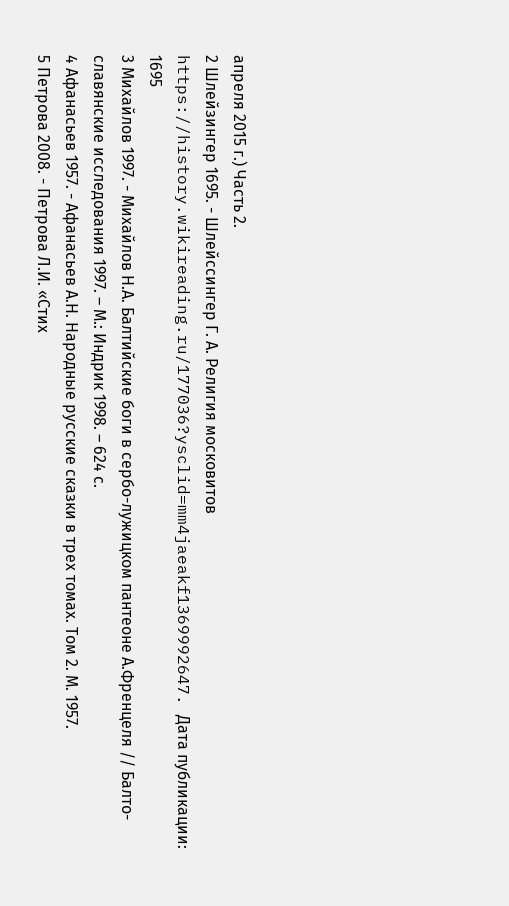апреля 2015 г.) Часть 2.
2 Шлейзингер 1695. - Шлейссингер Г. А. Религия московитов https://history.wikireading.ru/177036?ysclid=mm4jaeakf1369992647. Дата публикации: 1695
3 Михайлов 1997. - Михайлов Н.А. Балтийские боги в сербо-лужицком пантеоне А.Френцеля // Балто-славянские исследования 1997. – М.: Индрик 1998. – 624 с.
4 Афанасьев 1957. - Афанасьев А.Н. Народные русские сказки в трех томах. Том 2. М. 1957.
5 Петрова 2008. - Петрова Л.И. «Стих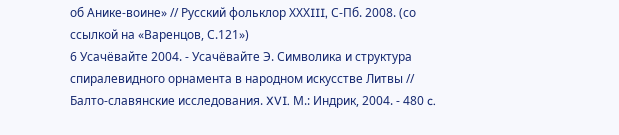об Анике-воине» // Русский фольклор ХХХIII, С-Пб. 2008. (со ссылкой на «Варенцов, С.121»)
6 Усачёвайте 2004. - Усачёвайте Э. Символика и структура спиралевидного орнамента в народном искусстве Литвы // Балто-славянские исследования. XVI. М.: Индрик, 2004. - 480 c.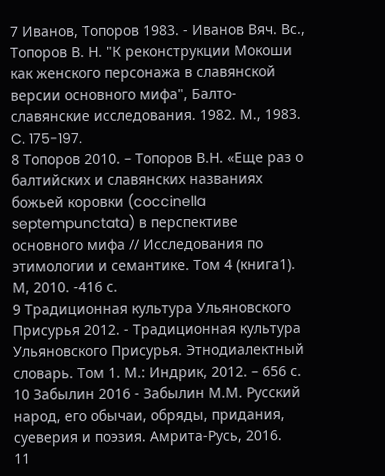7 Иванов, Топоров 1983. - Иванов Вяч. Вс., Топоров В. Н. "К реконструкции Мокоши как женского персонажа в славянской версии основного мифа", Балто-славянские исследования. 1982. М., 1983. C. 175-197.
8 Топоров 2010. – Топоров В.Н. «Еще раз о балтийских и славянских названиях божьей коровки (coccinella septempunctata) в перспективе основного мифа // Исследования по этимологии и семантике. Том 4 (книга1). М, 2010. -416 с.
9 Традиционная культура Ульяновского Присурья 2012. - Традиционная культура Ульяновского Присурья. Этнодиалектный словарь. Том 1. М.: Индрик, 2012. – 656 с.
10 Забылин 2016 - Забылин М.М. Русский народ, его обычаи, обряды, придания, суеверия и поэзия. Амрита-Русь, 2016.
11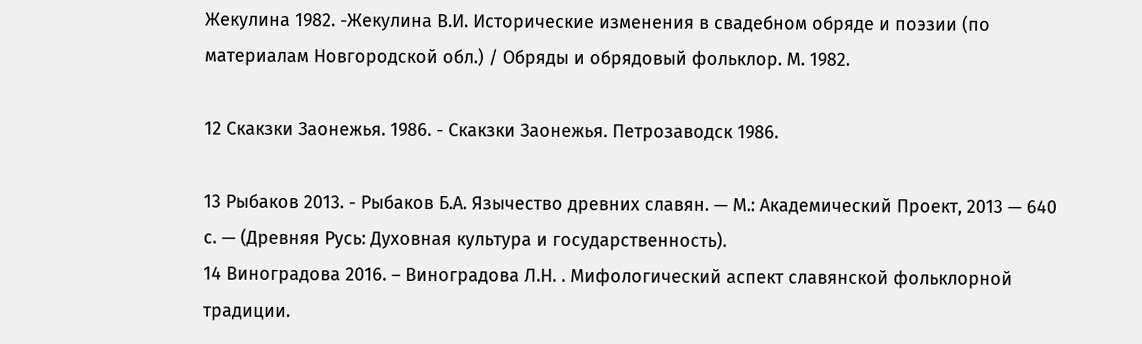Жекулина 1982. -Жекулина В.И. Исторические изменения в свадебном обряде и поэзии (по материалам Новгородской обл.) / Обряды и обрядовый фольклор. М. 1982.

12 Скакзки Заонежья. 1986. - Скакзки Заонежья. Петрозаводск 1986.

13 Рыбаков 2013. - Рыбаков Б.А. Язычество древних славян. — М.: Академический Проект, 2013 — 640 с. — (Древняя Русь: Духовная культура и государственность).
14 Виноградова 2016. – Виноградова Л.Н. . Мифологический аспект славянской фольклорной традиции.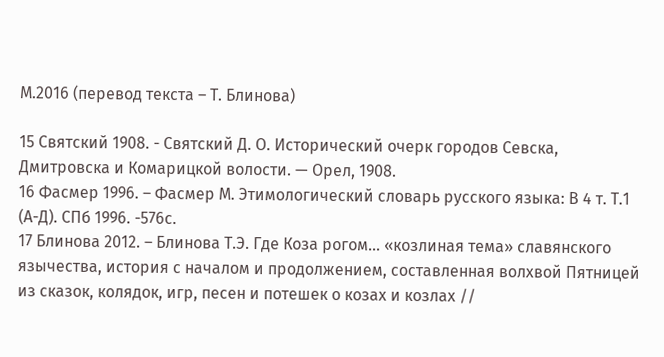М.2016 (перевод текста – Т. Блинова)

15 Святский 1908. - Святский Д. О. Исторический очерк городов Севска, Дмитровска и Комарицкой волости. — Орел, 1908.
16 Фасмер 1996. – Фасмер М. Этимологический словарь русского языка: В 4 т. Т.1 (А-Д). СПб 1996. -576с.
17 Блинова 2012. – Блинова Т.Э. Где Коза рогом… «козлиная тема» славянского язычества, история с началом и продолжением, составленная волхвой Пятницей из сказок, колядок, игр, песен и потешек о козах и козлах //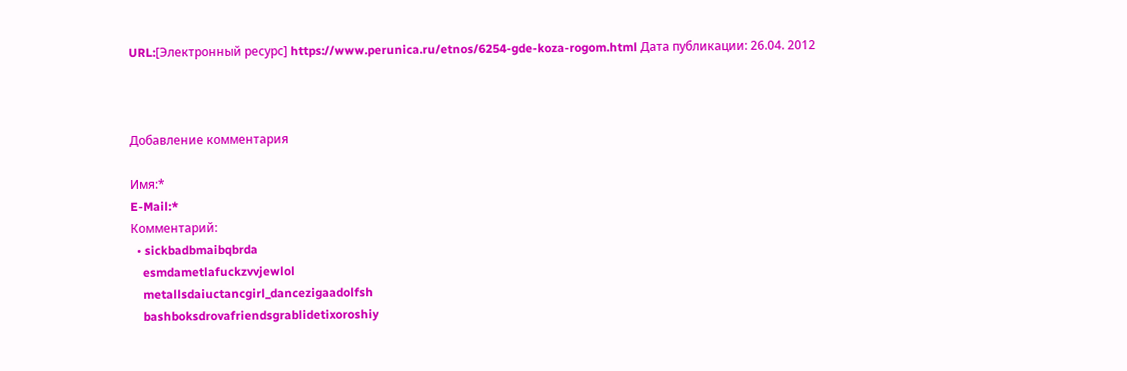URL:[Электронный ресурс] https://www.perunica.ru/etnos/6254-gde-koza-rogom.html Дата публикации: 26.04. 2012



Добавление комментария

Имя:*
E-Mail:*
Комментарий:
  • sickbadbmaibqbrda
    esmdametlafuckzvvjewlol
    metallsdaiuctancgirl_dancezigaadolfsh
    bashboksdrovafriendsgrablidetixoroshiy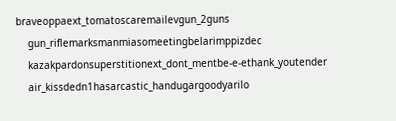braveoppaext_tomatoscaremailevgun_2guns
    gun_riflemarksmanmiasomeetingbelarimppizdec
    kazakpardonsuperstitionext_dont_mentbe-e-ethank_youtender
    air_kissdedn1hasarcastic_handugargoodyarilo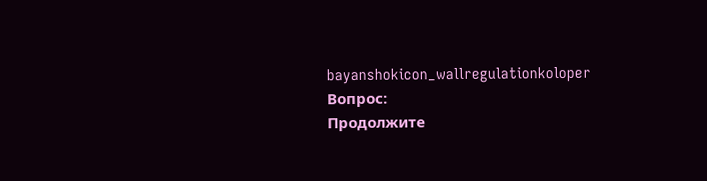bayanshokicon_wallregulationkoloper
Вопрос:
Продолжите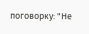поговорку: "Не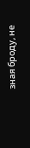зная броду, не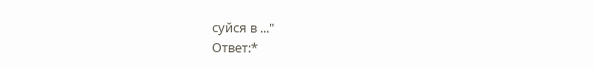суйся в ..."
Ответ:*